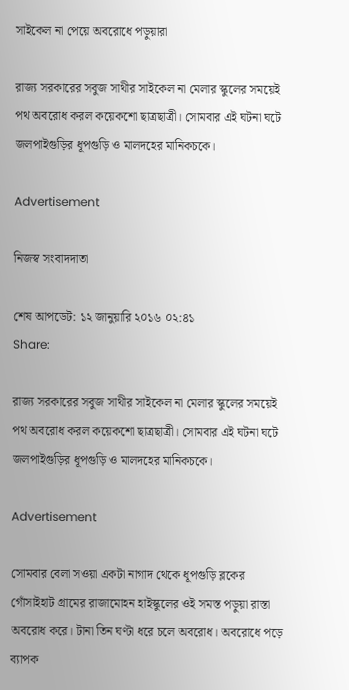সাইকেল না পেয়ে অবরোধে পড়ুয়ারা

রাজ্য সরকারের সবুজ সাথীর সাইকেল না মেলার স্কুলের সময়েই পথ অবরোধ করল কয়েকশো ছাত্রছাত্রী। সোমবার এই ঘটনা ঘটে জলপাইগুড়ির ধূপগুড়ি ও মালদহের মানিকচকে।

Advertisement

নিজস্ব সংবাদদাতা

শেষ আপডেট: ১২ জানুয়ারি ২০১৬ ০২:৪১
Share:

রাজ্য সরকারের সবুজ সাথীর সাইকেল না মেলার স্কুলের সময়েই পথ অবরোধ করল কয়েকশো ছাত্রছাত্রী। সোমবার এই ঘটনা ঘটে জলপাইগুড়ির ধূপগুড়ি ও মালদহের মানিকচকে।

Advertisement

সোমবার বেলা সওয়া একটা নাগাদ থেকে ধূপগুড়ি ব্লকের গোঁসাইহাট গ্রামের রাজামোহন হাইস্কুলের ওই সমস্ত পড়ুয়া রাস্তা অবরোধ করে। টানা তিন ঘণ্টা ধরে চলে অবরোধ। অবরোধে পড়ে ব্যাপক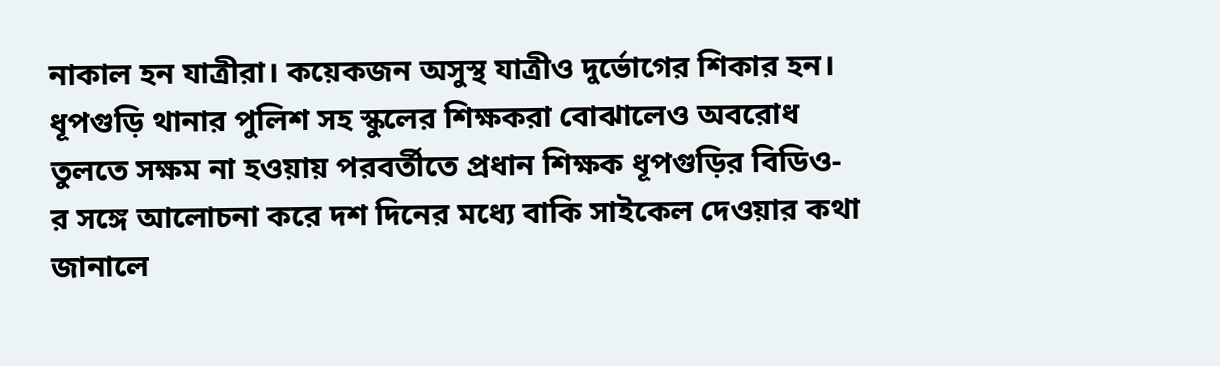নাকাল হন যাত্রীরা। কয়েকজন অসুস্থ যাত্রীও দুর্ভোগের শিকার হন। ধূপগুড়ি থানার পুলিশ সহ স্কুলের শিক্ষকরা বোঝালেও অবরোধ তুলতে সক্ষম না হওয়ায় পরবর্তীতে প্রধান শিক্ষক ধূপগুড়ির বিডিও-র সঙ্গে আলোচনা করে দশ দিনের মধ্যে বাকি সাইকেল দেওয়ার কথা জানালে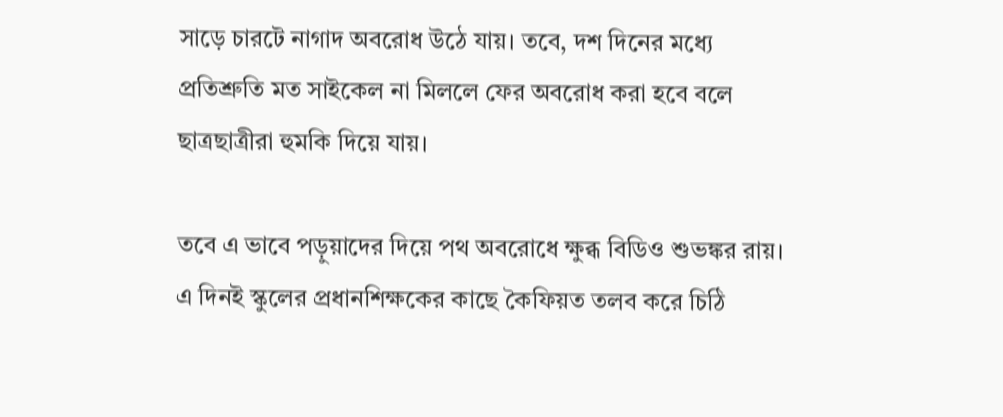সাড়ে চারটে নাগাদ অবরোধ উঠে যায়। তবে, দশ দিনের মধ্যে প্রতিশ্রুতি মত সাইকেল না মিললে ফের অবরোধ করা হবে বলে ছাত্রছাত্রীরা হুমকি দিয়ে যায়।

তবে এ ভাবে পড়ুয়াদের দিয়ে পথ অবরোধে ক্ষুব্ধ বিডিও শুভঙ্কর রায়। এ দিনই স্কুলের প্রধানশিক্ষকের কাছে কৈফিয়ত তলব করে চিঠি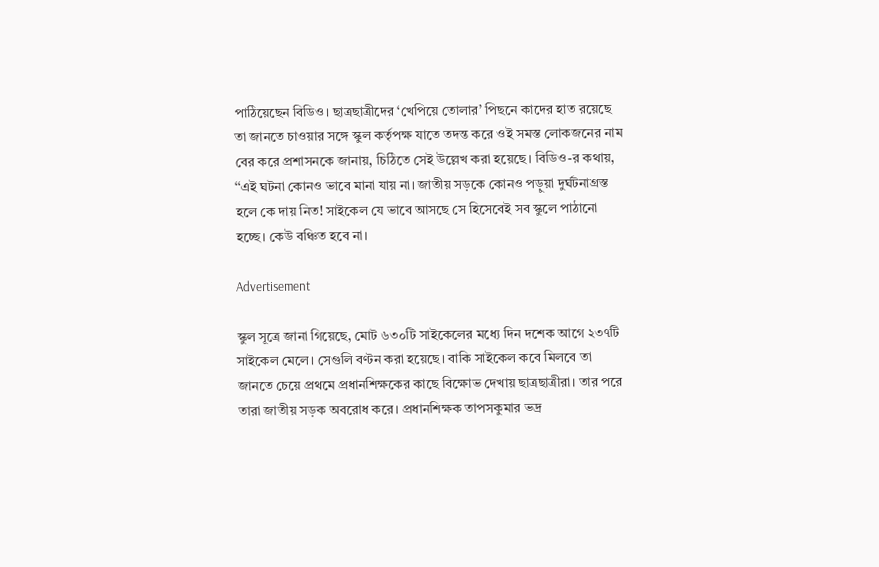পাঠিয়েছেন বিডিও। ছাত্রছাত্রীদের ‘খেপিয়ে তোলার’ পিছনে কাদের হাত রয়েছে তা জানতে চাওয়ার সঙ্গে স্কুল কর্তৃপক্ষ যাতে তদন্ত করে ওই সমস্ত লোকজনের নাম বের করে প্রশাসনকে জানায়, চিঠিতে সেই উল্লেখ করা হয়েছে। বিডিও-র কথায়, ‘‘এই ঘটনা কোনও ভাবে মানা যায় না। জাতীয় সড়কে কোনও পড়ুয়া দুর্ঘটনাগ্রস্ত হলে কে দায় নিত! সাইকেল যে ভাবে আসছে সে হিসেবেই সব স্কুলে পাঠানো হচ্ছে। কেউ বঞ্চিত হবে না।

Advertisement

স্কুল সূত্রে জানা গিয়েছে, মোট ৬৩০টি সাইকেলের মধ্যে দিন দশেক আগে ২৩৭টি সাইকেল মেলে। সেগুলি বণ্টন করা হয়েছে। বাকি সাইকেল কবে মিলবে তা জানতে চেয়ে প্রথমে প্রধানশিক্ষকের কাছে বিক্ষোভ দেখায় ছাত্রছাত্রীরা। তার পরে তারা জাতীয় সড়ক অবরোধ করে। প্রধানশিক্ষক তাপসকুমার ভদ্র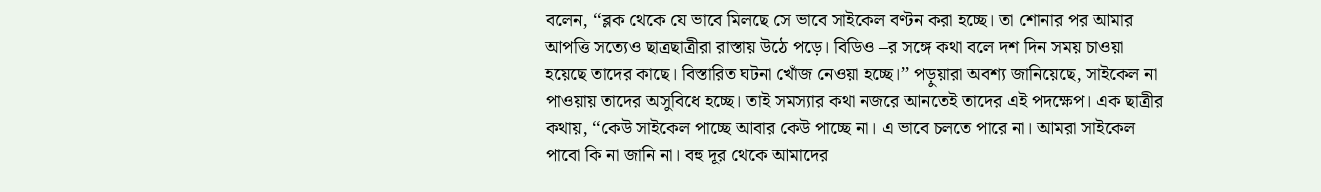বলেন, ‘‘ব্লক থেকে যে ভাবে মিলছে সে ভাবে সাইকেল বণ্টন করা হচ্ছে। তা শোনার পর আমার আপত্তি সত্যেও ছাত্রছাত্রীরা রাস্তায় উঠে পড়ে। বিডিও –র সঙ্গে কথা বলে দশ দিন সময় চাওয়া হয়েছে তাদের কাছে। বিস্তারিত ঘটনা খোঁজ নেওয়া হচ্ছে।’’ পড়ুয়ারা অবশ্য জানিয়েছে, সাইকেল না পাওয়ায় তাদের অসুবিধে হচ্ছে। তাই সমস্যার কথা নজরে আনতেই তাদের এই পদক্ষেপ। এক ছাত্রীর কথায়, ‘‘কেউ সাইকেল পাচ্ছে আবার কেউ পাচ্ছে না। এ ভাবে চলতে পারে না। আমরা সাইকেল পাবো কি না জানি না। বহু দূর থেকে আমাদের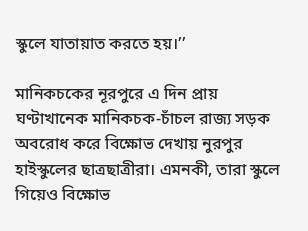স্কুলে যাতায়াত করতে হয়।’’

মানিকচকের নূরপুরে এ দিন প্রায় ঘণ্টাখানেক মানিকচক-চাঁচল রাজ্য সড়ক অবরোধ করে বিক্ষোভ দেখায় নুরপুর হাইস্কুলের ছাত্রছাত্রীরা। এমনকী, তারা স্কুলে গিয়েও বিক্ষোভ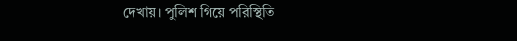দেখায়। পুলিশ গিয়ে পরিস্থিতি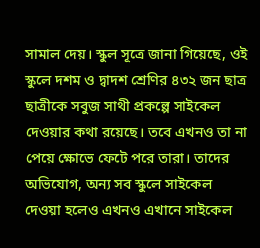সামাল দেয়। স্কুল সূত্রে জানা গিয়েছে, ওই স্কুলে দশম ও দ্বাদশ শ্রেণির ৪৩২ জন ছাত্র ছাত্রীকে সবুজ সাথী প্রকল্পে সাইকেল দেওয়ার কথা রয়েছে। তবে এখনও তা না পেয়ে ক্ষোভে ফেটে পরে তারা। তাদের অভিযোগ, অন্য সব স্কুলে সাইকেল দেওয়া হলেও এখনও এখানে সাইকেল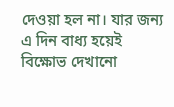দেওয়া হল না। যার জন্য এ দিন বাধ্য হয়েই বিক্ষোভ দেখানো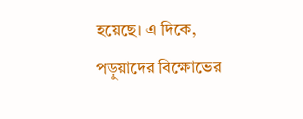হয়েছে। এ দিকে, পড়ুয়াদের বিক্ষোভের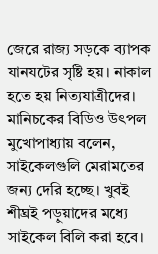জেরে রাজ্য সড়কে ব্যাপক যানযটের সৃষ্টি হয়। নাকাল হতে হয় নিত্যযাত্রীদের। মানিচকের বিডিও উৎপল মুখোপাধ্যায় বলেন, সাইকেলগুলি মেরামতের জন্য দেরি হচ্ছে। খুবই শীঘ্রই পড়ুয়াদের মধ্যে সাইকেল বিলি করা হবে।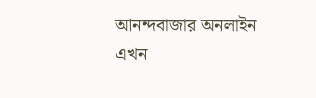আনন্দবাজার অনলাইন এখন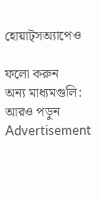হোয়াট্‌সঅ্যাপেও

ফলো করুন
অন্য মাধ্যমগুলি:
আরও পড়ুন
Advertisement